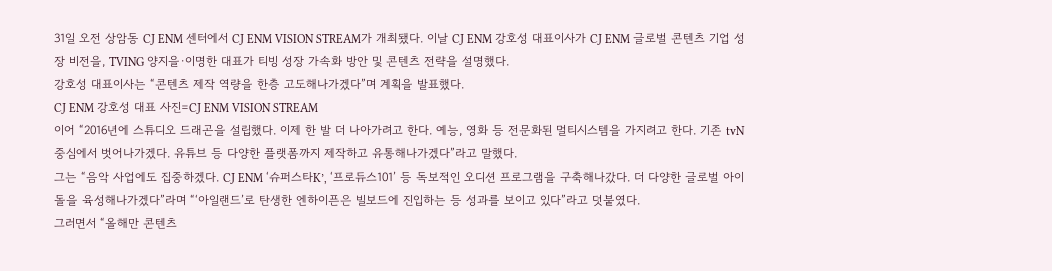31일 오전 상암동 CJ ENM 센터에서 CJ ENM VISION STREAM가 개최됐다. 이날 CJ ENM 강호성 대표이사가 CJ ENM 글로벌 콘텐츠 기업 성장 비전을, TVING 양지을·이명한 대표가 티빙 성장 가속화 방안 및 콘텐츠 전략을 설명했다.
강호성 대표이사는 “콘텐츠 제작 역량을 한층 고도해나가겠다”며 계획을 발표했다.
CJ ENM 강호성 대표 사진=CJ ENM VISION STREAM
이어 “2016년에 스튜디오 드래곤을 설립했다. 이제 한 발 더 나아가려고 한다. 예능, 영화 등 전문화된 멀티시스템을 가지려고 한다. 기존 tvN 중심에서 벗어나가겠다. 유튜브 등 다양한 플랫폼까지 제작하고 유통해나가겠다”라고 말했다.
그는 “음악 사업에도 집중하겠다. CJ ENM ‘슈퍼스타K’, ‘프로듀스101’ 등 독보적인 오디션 프로그램을 구축해나갔다. 더 다양한 글로벌 아이돌을 육성해나가겠다”라며 “‘아일랜드’로 탄생한 엔하이픈은 빌보드에 진입하는 등 성과를 보이고 있다”라고 덧붙였다.
그러면서 “올해만 콘텐츠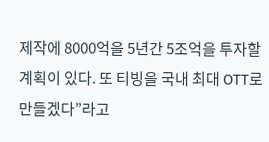제작에 8000억을 5년간 5조억을 투자할 계획이 있다. 또 티빙을 국내 최대 OTT로 만들겠다”라고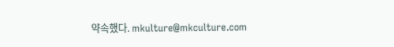약속했다. mkulture@mkculture.com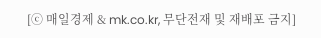[ⓒ 매일경제 & mk.co.kr, 무단전재 및 재배포 금지]